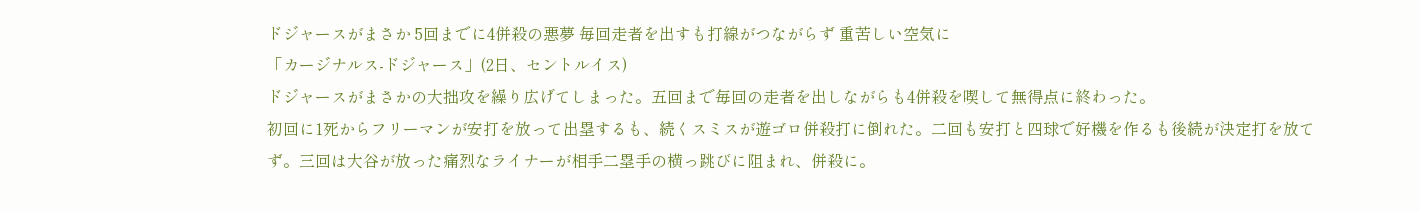ドジャースがまさか 5回までに4併殺の悪夢 毎回走者を出すも打線がつながらず 重苦しい空気に
「カージナルス-ドジャース」(2日、セントルイス)
ドジャースがまさかの大拙攻を繰り広げてしまった。五回まで毎回の走者を出しながらも4併殺を喫して無得点に終わった。
初回に1死からフリーマンが安打を放って出塁するも、続くスミスが遊ゴロ併殺打に倒れた。二回も安打と四球で好機を作るも後続が決定打を放てず。三回は大谷が放った痛烈なライナーが相手二塁手の横っ跳びに阻まれ、併殺に。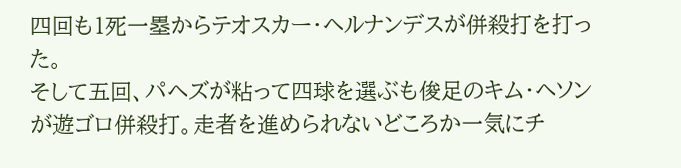四回も1死一塁からテオスカー・ヘルナンデスが併殺打を打った。
そして五回、パヘズが粘って四球を選ぶも俊足のキム・ヘソンが遊ゴロ併殺打。走者を進められないどころか一気にチ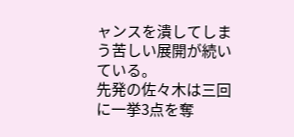ャンスを潰してしまう苦しい展開が続いている。
先発の佐々木は三回に一挙3点を奪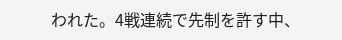われた。4戦連続で先制を許す中、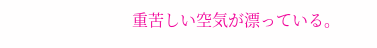重苦しい空気が漂っている。